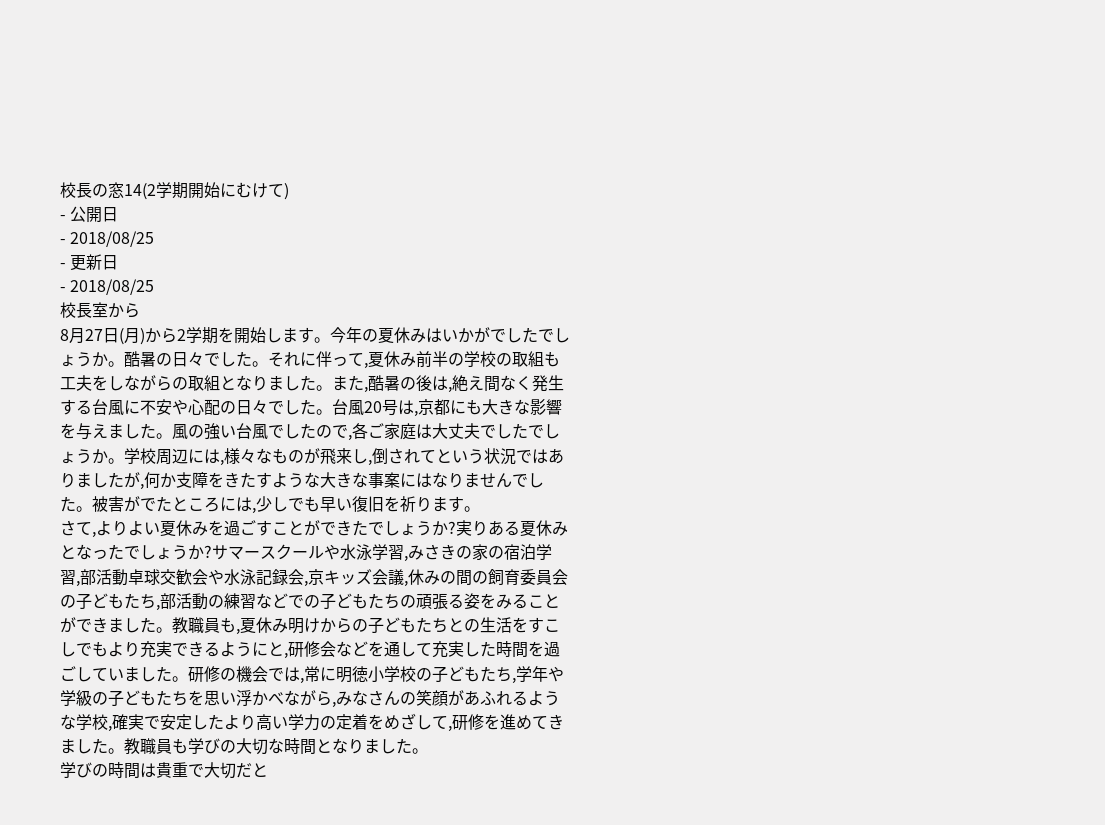校長の窓14(2学期開始にむけて)
- 公開日
- 2018/08/25
- 更新日
- 2018/08/25
校長室から
8月27日(月)から2学期を開始します。今年の夏休みはいかがでしたでしょうか。酷暑の日々でした。それに伴って,夏休み前半の学校の取組も工夫をしながらの取組となりました。また,酷暑の後は,絶え間なく発生する台風に不安や心配の日々でした。台風20号は,京都にも大きな影響を与えました。風の強い台風でしたので,各ご家庭は大丈夫でしたでしょうか。学校周辺には,様々なものが飛来し,倒されてという状況ではありましたが,何か支障をきたすような大きな事案にはなりませんでした。被害がでたところには,少しでも早い復旧を祈ります。
さて,よりよい夏休みを過ごすことができたでしょうか?実りある夏休みとなったでしょうか?サマースクールや水泳学習,みさきの家の宿泊学習,部活動卓球交歓会や水泳記録会,京キッズ会議,休みの間の飼育委員会の子どもたち,部活動の練習などでの子どもたちの頑張る姿をみることができました。教職員も,夏休み明けからの子どもたちとの生活をすこしでもより充実できるようにと,研修会などを通して充実した時間を過ごしていました。研修の機会では,常に明徳小学校の子どもたち,学年や学級の子どもたちを思い浮かべながら,みなさんの笑顔があふれるような学校,確実で安定したより高い学力の定着をめざして,研修を進めてきました。教職員も学びの大切な時間となりました。
学びの時間は貴重で大切だと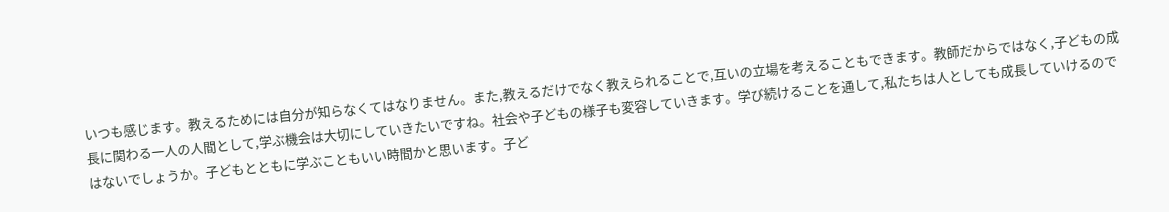いつも感じます。教えるためには自分が知らなくてはなりません。また,教えるだけでなく教えられることで,互いの立場を考えることもできます。教師だからではなく,子どもの成長に関わる一人の人間として,学ぶ機会は大切にしていきたいですね。社会や子どもの様子も変容していきます。学び続けることを通して,私たちは人としても成長していけるのではないでしょうか。子どもとともに学ぶこともいい時間かと思います。子ど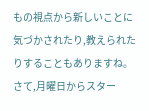もの視点から新しいことに気づかされたり,教えられたりすることもありますね。
さて,月曜日からスター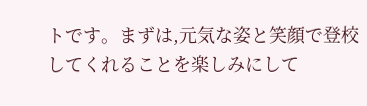トです。まずは,元気な姿と笑顔で登校してくれることを楽しみにして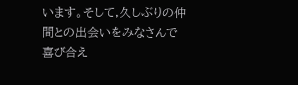います。そして,久しぶりの仲間との出会いをみなさんで喜び合え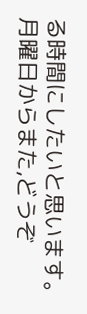る時間にしたいと思います。
月曜日からまた,どうぞ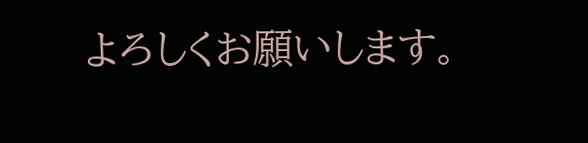よろしくお願いします。